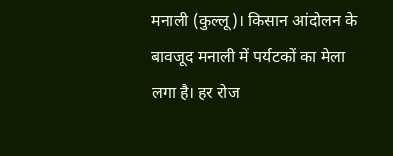मनाली (कुल्लू)। किसान आंदोलन के बावजूद मनाली में पर्यटकों का मेला लगा है। हर रोज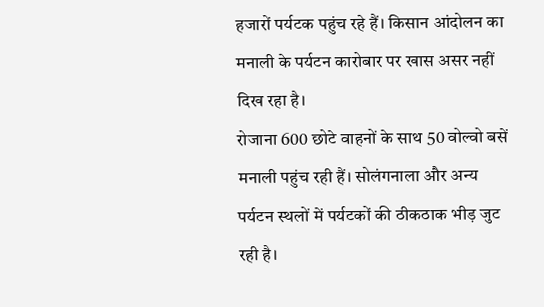हजारों पर्यटक पहुंच रहे हैं। किसान आंदोलन का मनाली के पर्यटन कारोबार पर खास असर नहीं दिख रहा है।
रोजाना 600 छोटे वाहनों के साथ 50 वोल्वो बसें मनाली पहुंच रही हैं। सोलंगनाला और अन्य पर्यटन स्थलों में पर्यटकों की ठीकठाक भीड़ जुट रही है।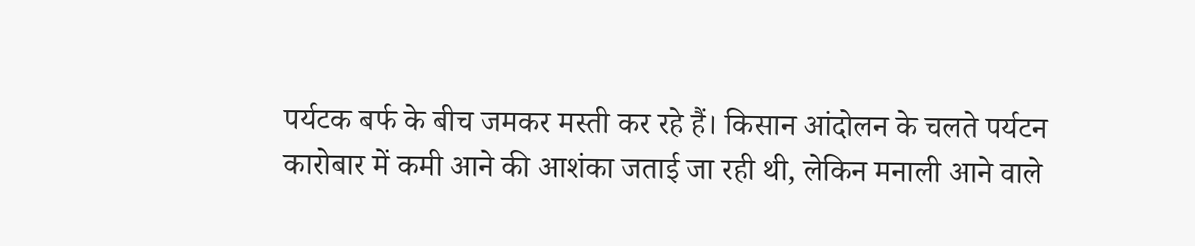पर्यटक बर्फ के बीच जमकर मस्ती कर रहे हैं। किसान आंदोलन के चलते पर्यटन कारोबार में कमी आने की आशंका जताई जा रही थी, लेकिन मनाली आने वाले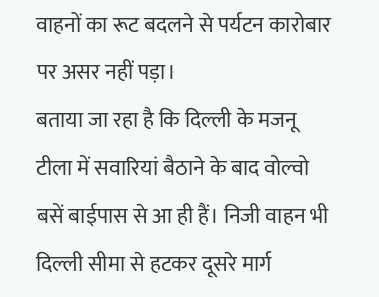वाहनों का रूट बदलने से पर्यटन कारोबार पर असर नहीं पड़ा।
बताया जा रहा है कि दिल्ली के मजनू टीला में सवारियां बैठाने के बाद वोल्वो बसें बाईपास से आ ही हैं। निजी वाहन भी दिल्ली सीमा से हटकर दूसरे मार्ग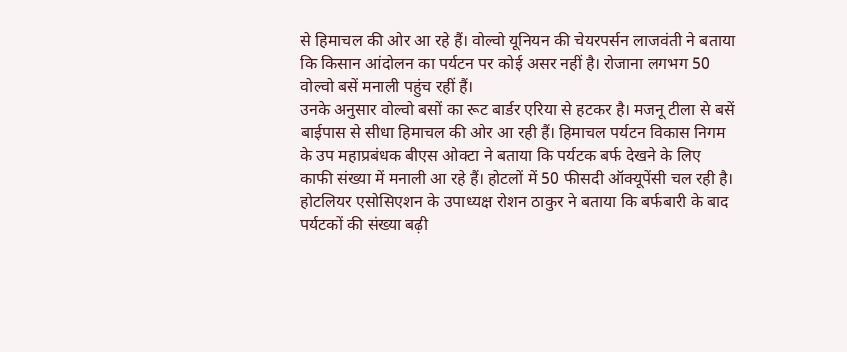से हिमाचल की ओर आ रहे हैं। वोल्वो यूनियन की चेयरपर्सन लाजवंती ने बताया कि किसान आंदोलन का पर्यटन पर कोई असर नहीं है। रोजाना लगभग 50 वोल्वो बसें मनाली पहुंच रहीं हैं।
उनके अनुसार वोल्वो बसों का रूट बार्डर एरिया से हटकर है। मजनू टीला से बसें बाईपास से सीधा हिमाचल की ओर आ रही हैं। हिमाचल पर्यटन विकास निगम के उप महाप्रबंधक बीएस ओक्टा ने बताया कि पर्यटक बर्फ देखने के लिए काफी संख्या में मनाली आ रहे हैं। होटलों में 50 फीसदी ऑक्यूपेंसी चल रही है। होटलियर एसोसिएशन के उपाध्यक्ष रोशन ठाकुर ने बताया कि बर्फबारी के बाद पर्यटकों की संख्या बढ़ी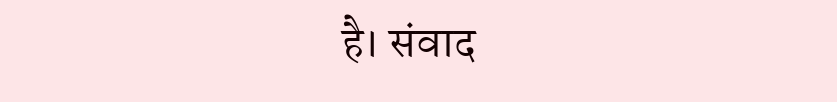है। संवाद